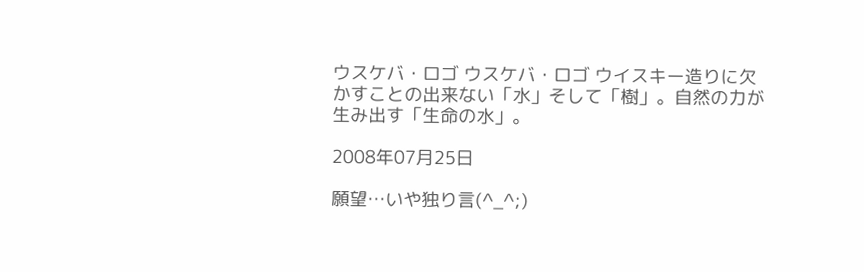ウスケバ・ロゴ ウスケバ・ロゴ ウイスキー造りに欠かすことの出来ない「水」そして「樹」。自然の力が生み出す「生命の水」。

2008年07月25日

願望…いや独り言(^_^;)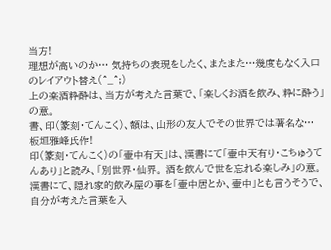当方!
理想が高いのか… 気持ちの表現をしたく、またまた…幾度もなく入口のレイアウト替え(^_^;)
上の楽酒粋酔は、当方が考えた言葉で、「楽しくお酒を飲み、粋に酔う」の意。
書、印(篆刻・てんこく)、額は、山形の友人でその世界では著名な… 板垣雅峰氏作!
印(篆刻・てんこく)の「壷中有天」は、漢書にて「壷中天有り・こちゅうてんあり」と読み、「別世界・仙界。 酒を飲んで世を忘れる楽しみ」の意。
漢書にて、隠れ家的飲み屋の事を「壷中居とか、壷中」とも言うそうで、自分が考えた言葉を入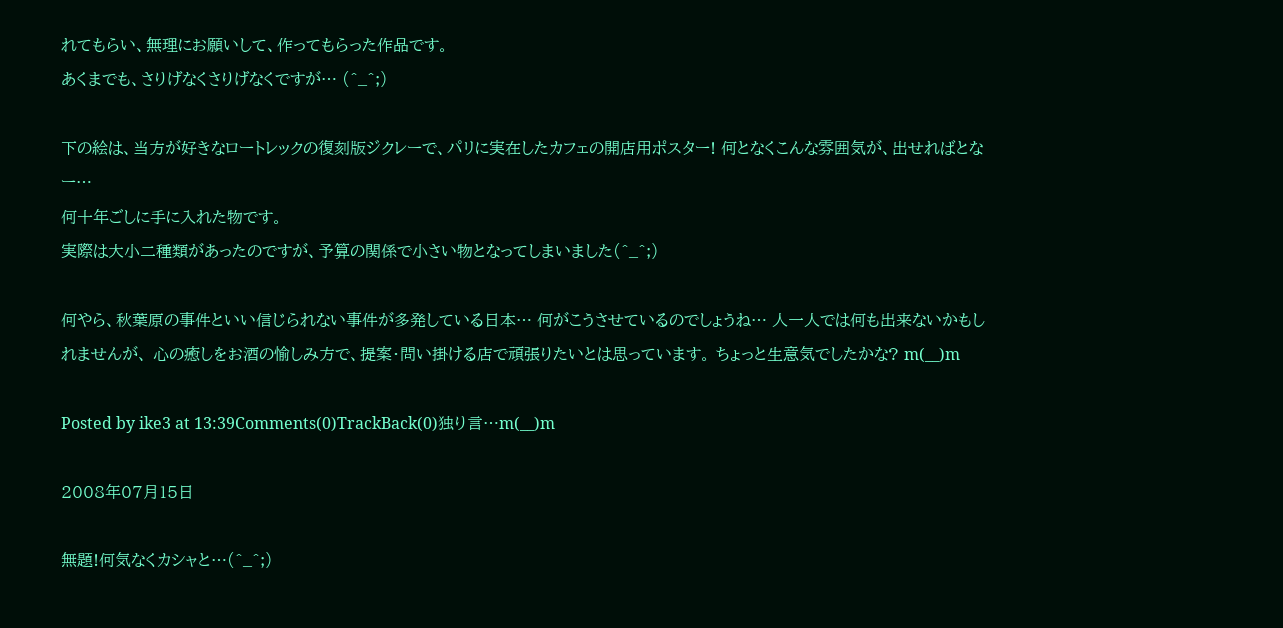れてもらい、無理にお願いして、作ってもらった作品です。
あくまでも、さりげなくさりげなくですが… (^_^;)

下の絵は、当方が好きなロートレックの復刻版ジクレーで、パリに実在したカフェの開店用ポスター! 何となくこんな雰囲気が、出せればとなー…
何十年ごしに手に入れた物です。
実際は大小二種類があったのですが、予算の関係で小さい物となってしまいました(^_^;)

何やら、秋葉原の事件といい信じられない事件が多発している日本… 何がこうさせているのでしょうね… 人一人では何も出来ないかもしれませんが、 心の癒しをお酒の愉しみ方で、提案・問い掛ける店で頑張りたいとは思っています。 ちょっと生意気でしたかな? m(__)m

Posted by ike3 at 13:39Comments(0)TrackBack(0)独り言…m(__)m

2008年07月15日

無題!何気なくカシャと…(^_^;)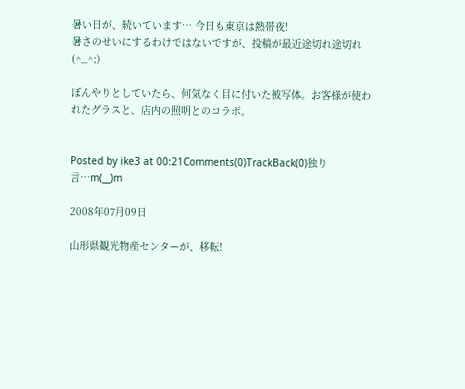暑い日が、続いています… 今日も東京は熱帯夜!
暑さのせいにするわけではないですが、投稿が最近途切れ途切れ(^_^;)

ぼんやりとしていたら、何気なく目に付いた被写体。お客様が使われたグラスと、店内の照明とのコラボ。


Posted by ike3 at 00:21Comments(0)TrackBack(0)独り言…m(__)m

2008年07月09日

山形県観光物産センターが、移転!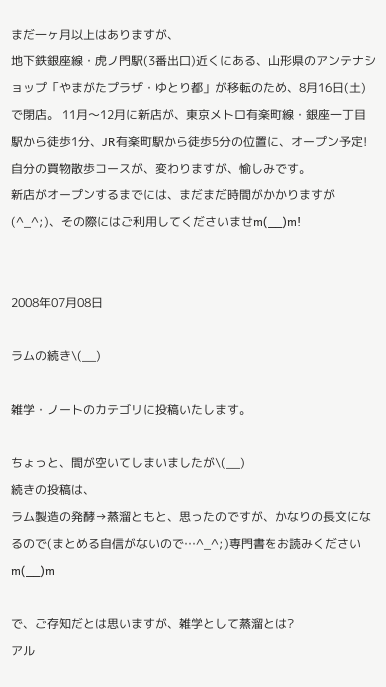まだ一ヶ月以上はありますが、
地下鉄銀座線・虎ノ門駅(3番出口)近くにある、山形県のアンテナショップ「やまがたプラザ・ゆとり都」が移転のため、8月16日(土)で閉店。 11月〜12月に新店が、東京メトロ有楽町線・銀座一丁目駅から徒歩1分、JR有楽町駅から徒歩5分の位置に、オープン予定!
自分の買物散歩コースが、変わりますが、愉しみです。
新店がオープンするまでには、まだまだ時間がかかりますが(^_^;)、その際にはご利用してくださいませm(__)m!


2008年07月08日

ラムの続き\(__)

雑学・ノートのカテゴリに投稿いたします。

ちょっと、間が空いてしまいましたが\(__)
続きの投稿は、
ラム製造の発酵→蒸溜ともと、思ったのですが、かなりの長文になるので(まとめる自信がないので…^_^;)専門書をお読みくださいm(__)m

で、ご存知だとは思いますが、雑学として蒸溜とは?
アル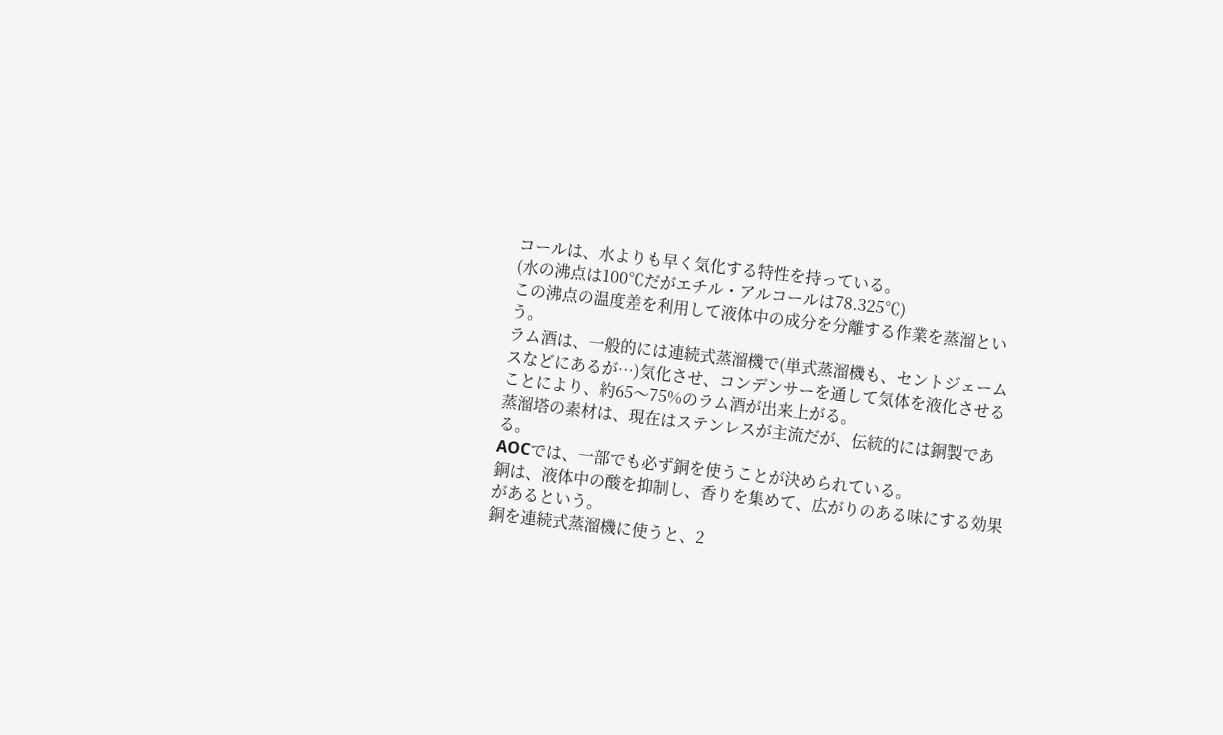コールは、水よりも早く気化する特性を持っている。
(水の沸点は100℃だがエチル・アルコールは78.325℃)
この沸点の温度差を利用して液体中の成分を分離する作業を蒸溜という。
ラム酒は、一般的には連続式蒸溜機で(単式蒸溜機も、セントジェームスなどにあるが…)気化させ、コンデンサーを通して気体を液化させることにより、約65〜75%のラム酒が出来上がる。
蒸溜塔の素材は、現在はステンレスが主流だが、伝統的には銅製である。
AOCでは、一部でも必ず銅を使うことが決められている。
銅は、液体中の酸を抑制し、香りを集めて、広がりのある味にする効果があるという。
銅を連続式蒸溜機に使うと、2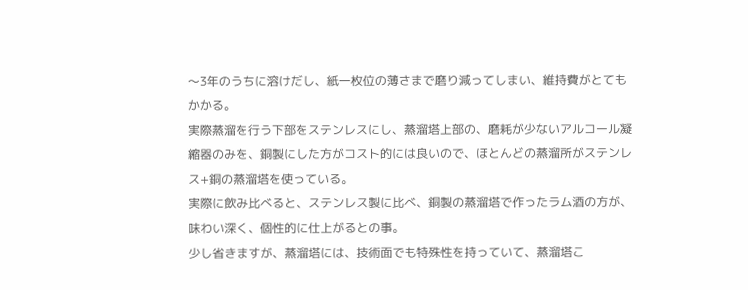〜3年のうちに溶けだし、紙一枚位の薄さまで磨り減ってしまい、維持費がとてもかかる。
実際蒸溜を行う下部をステンレスにし、蒸溜塔上部の、磨耗が少ないアルコール凝縮器のみを、銅製にした方がコスト的には良いので、ほとんどの蒸溜所がステンレス+銅の蒸溜塔を使っている。
実際に飲み比べると、ステンレス製に比べ、銅製の蒸溜塔で作ったラム酒の方が、味わい深く、個性的に仕上がるとの事。
少し省きますが、蒸溜塔には、技術面でも特殊性を持っていて、蒸溜塔こ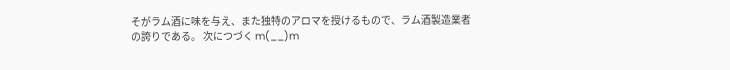そがラム酒に味を与え、また独特のアロマを授けるもので、ラム酒製造業者の誇りである。 次につづく m(__)m